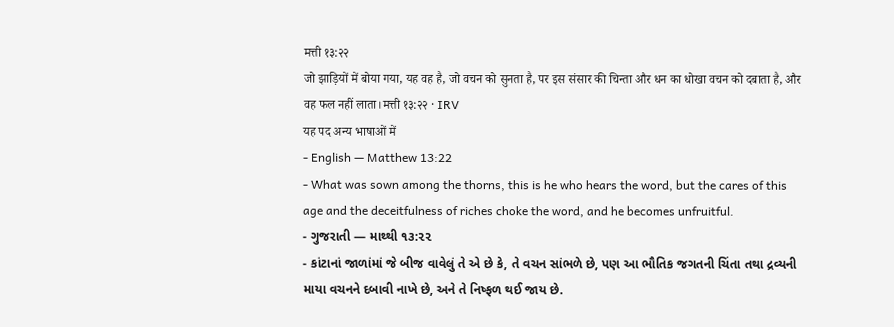मत्ती १३:२२
जो झाड़ियों में बोया गया, यह वह है, जो वचन को सुनता है, पर इस संसार की चिन्ता और धन का धोखा वचन को दबाता है, और वह फल नहीं लाता।मत्ती १३:२२ · IRV
यह पद अन्य भाषाओं में
- English — Matthew 13:22
- What was sown among the thorns, this is he who hears the word, but the cares of this age and the deceitfulness of riches choke the word, and he becomes unfruitful.
- ગુજરાતી — માથ્થી ૧૩:૨૨
- કાંટાનાં જાળાંમાં જે બીજ વાવેલું તે એ છે કે, તે વચન સાંભળે છે, પણ આ ભૌતિક જગતની ચિંતા તથા દ્રવ્યની માયા વચનને દબાવી નાખે છે, અને તે નિષ્ફળ થઈ જાય છે.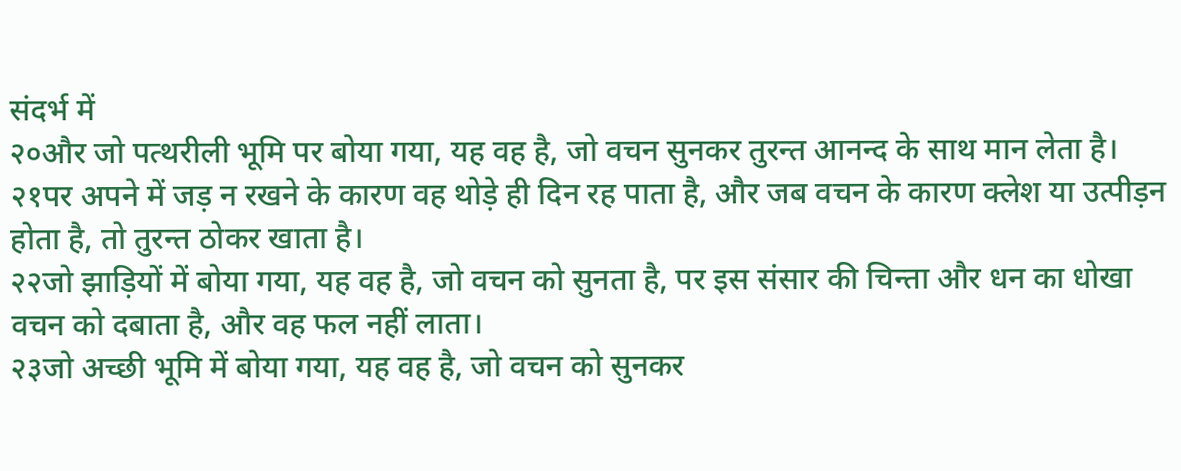संदर्भ में
२०और जो पत्थरीली भूमि पर बोया गया, यह वह है, जो वचन सुनकर तुरन्त आनन्द के साथ मान लेता है।
२१पर अपने में जड़ न रखने के कारण वह थोड़े ही दिन रह पाता है, और जब वचन के कारण क्लेश या उत्पीड़न होता है, तो तुरन्त ठोकर खाता है।
२२जो झाड़ियों में बोया गया, यह वह है, जो वचन को सुनता है, पर इस संसार की चिन्ता और धन का धोखा वचन को दबाता है, और वह फल नहीं लाता।
२३जो अच्छी भूमि में बोया गया, यह वह है, जो वचन को सुनकर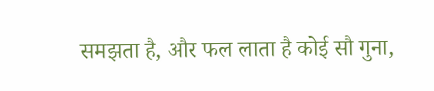समझता है, और फल लाता है कोई सौ गुना,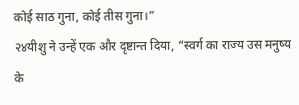कोई साठ गुना, कोई तीस गुना।”
२४यीशु ने उन्हें एक और दृष्टान्त दिया, “स्वर्ग का राज्य उस मनुष्य के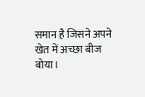समान है जिसने अपने खेत में अच्छा बीज बोया।